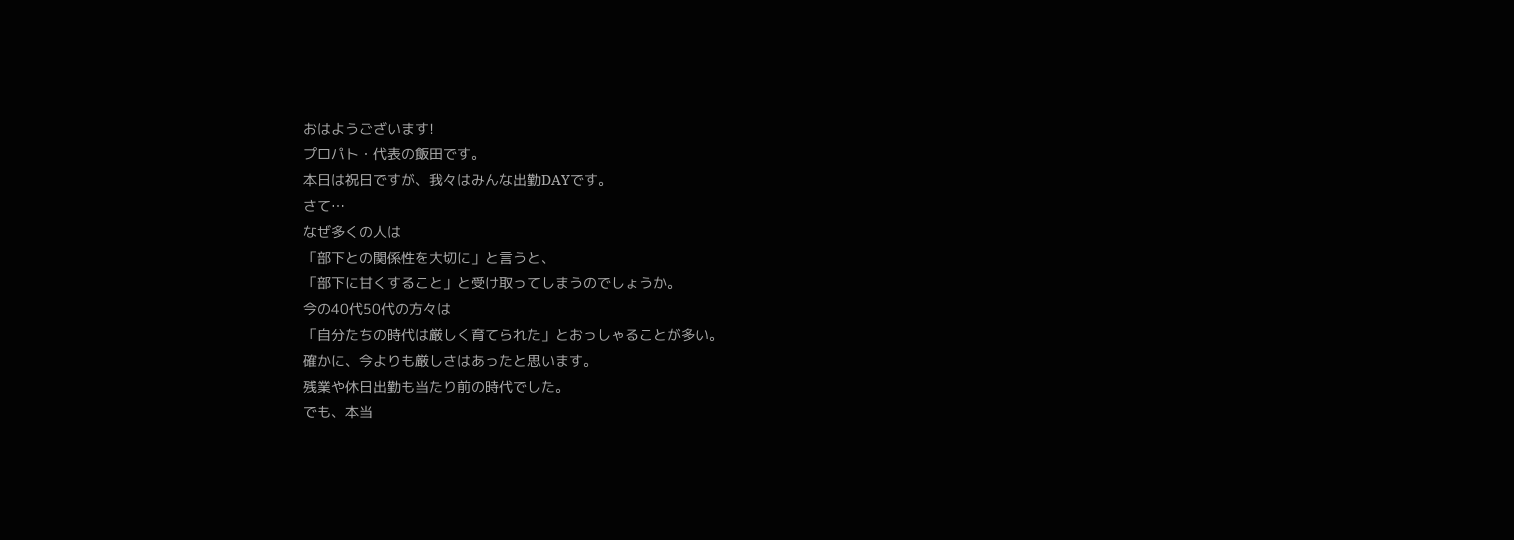おはようございます!
プロパト・代表の飯田です。
本日は祝日ですが、我々はみんな出勤DAYです。
さて…
なぜ多くの人は
「部下との関係性を大切に」と言うと、
「部下に甘くすること」と受け取ってしまうのでしょうか。
今の40代50代の方々は
「自分たちの時代は厳しく育てられた」とおっしゃることが多い。
確かに、今よりも厳しさはあったと思います。
残業や休日出勤も当たり前の時代でした。
でも、本当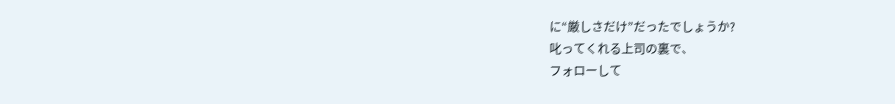に“厳しさだけ”だったでしょうか?
叱ってくれる上司の裏で、
フォローして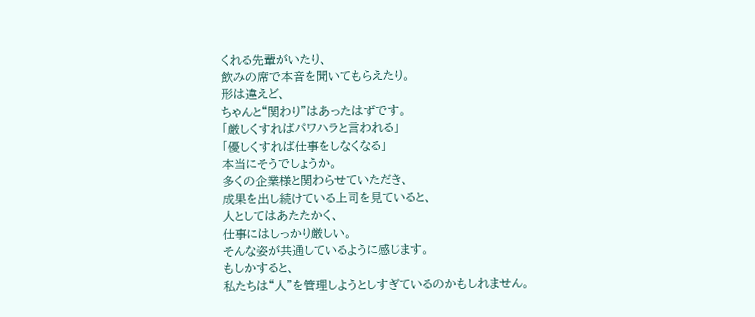くれる先輩がいたり、
飲みの席で本音を聞いてもらえたり。
形は違えど、
ちゃんと“関わり”はあったはずです。
「厳しくすればパワハラと言われる」
「優しくすれば仕事をしなくなる」
本当にそうでしょうか。
多くの企業様と関わらせていただき、
成果を出し続けている上司を見ていると、
人としてはあたたかく、
仕事にはしっかり厳しい。
そんな姿が共通しているように感じます。
もしかすると、
私たちは“人”を管理しようとしすぎているのかもしれません。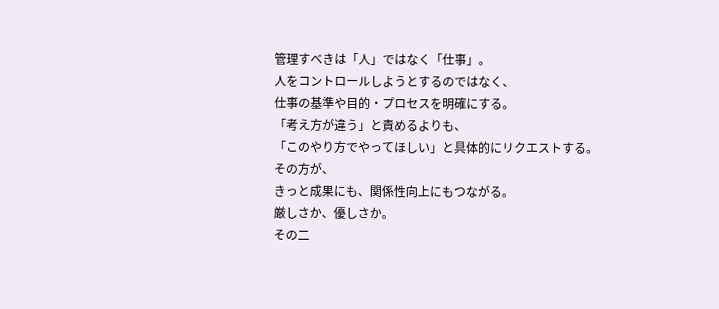管理すべきは「人」ではなく「仕事」。
人をコントロールしようとするのではなく、
仕事の基準や目的・プロセスを明確にする。
「考え方が違う」と責めるよりも、
「このやり方でやってほしい」と具体的にリクエストする。
その方が、
きっと成果にも、関係性向上にもつながる。
厳しさか、優しさか。
その二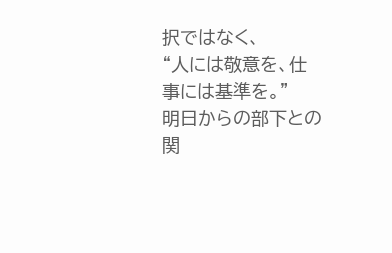択ではなく、
“人には敬意を、仕事には基準を。”
明日からの部下との関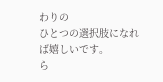わりの
ひとつの選択肢になれば嬉しいです。
ら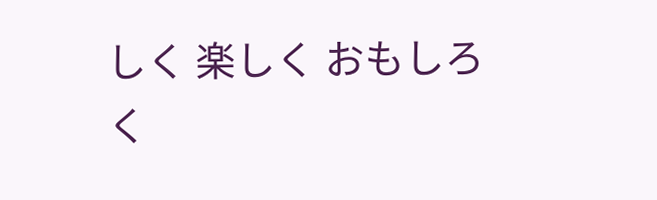しく 楽しく おもしろく